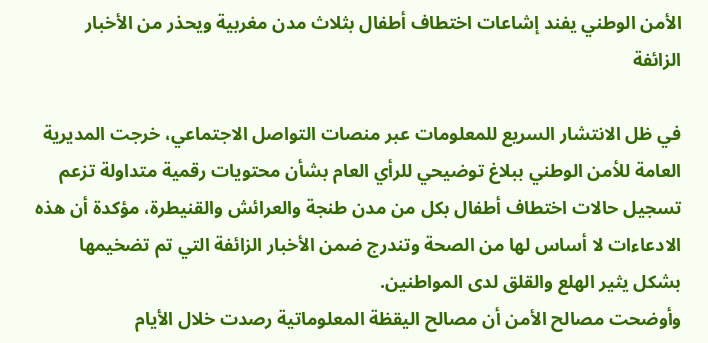الأمن الوطني يفند إشاعات اختطاف أطفال بثلاث مدن مغربية ويحذر من الأخبار الزائفة

في ظل الانتشار السريع للمعلومات عبر منصات التواصل الاجتماعي، خرجت المديرية العامة للأمن الوطني ببلاغ توضيحي للرأي العام بشأن محتويات رقمية متداولة تزعم تسجيل حالات اختطاف أطفال بكل من مدن طنجة والعرائش والقنيطرة، مؤكدة أن هذه الادعاءات لا أساس لها من الصحة وتندرج ضمن الأخبار الزائفة التي تم تضخيمها بشكل يثير الهلع والقلق لدى المواطنين.
وأوضحت مصالح الأمن أن مصالح اليقظة المعلوماتية رصدت خلال الأيام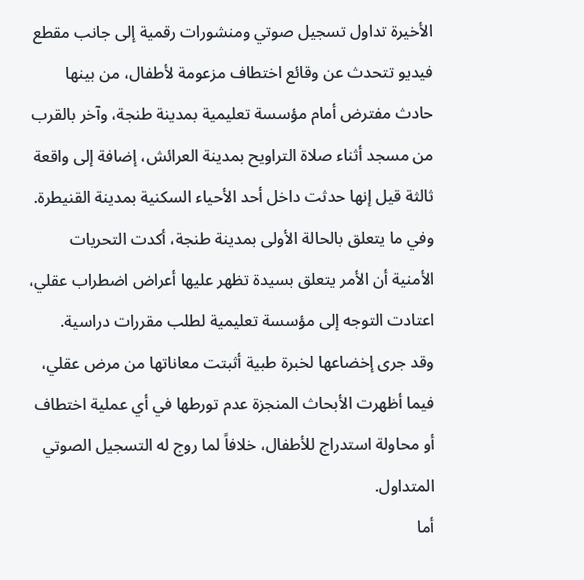الأخيرة تداول تسجيل صوتي ومنشورات رقمية إلى جانب مقطع فيديو تتحدث عن وقائع اختطاف مزعومة لأطفال، من بينها حادث مفترض أمام مؤسسة تعليمية بمدينة طنجة، وآخر بالقرب من مسجد أثناء صلاة التراويح بمدينة العرائش، إضافة إلى واقعة ثالثة قيل إنها حدثت داخل أحد الأحياء السكنية بمدينة القنيطرة.
وفي ما يتعلق بالحالة الأولى بمدينة طنجة، أكدت التحريات الأمنية أن الأمر يتعلق بسيدة تظهر عليها أعراض اضطراب عقلي، اعتادت التوجه إلى مؤسسة تعليمية لطلب مقررات دراسية.
وقد جرى إخضاعها لخبرة طبية أثبتت معاناتها من مرض عقلي، فيما أظهرت الأبحاث المنجزة عدم تورطها في أي عملية اختطاف أو محاولة استدراج للأطفال، خلافاً لما روج له التسجيل الصوتي المتداول.
أما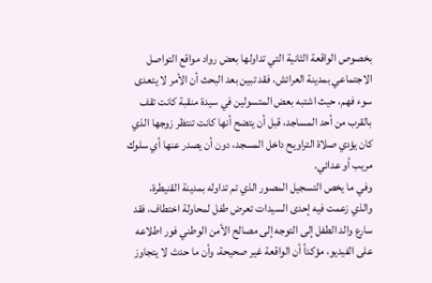بخصوص الواقعة الثانية التي تداولها بعض رواد مواقع التواصل الاجتماعي بمدينة العرائش، فقد تبين بعد البحث أن الأمر لا يتعدى سوء فهم، حيث اشتبه بعض المتسولين في سيدة منقبة كانت تقف بالقرب من أحد المساجد، قبل أن يتضح أنها كانت تنتظر زوجها الذي كان يؤدي صلاة التراويح داخل المسجد، دون أن يصدر عنها أي سلوك مريب أو عدائي.
وفي ما يخص التسجيل المصور الذي تم تداوله بمدينة القنيطرة، والذي زعمت فيه إحدى السيدات تعرض طفل لمحاولة اختطاف، فقد سارع والد الطفل إلى التوجه إلى مصالح الأمن الوطني فور اطلاعه على الفيديو، مؤكداً أن الواقعة غير صحيحة، وأن ما حدث لا يتجاوز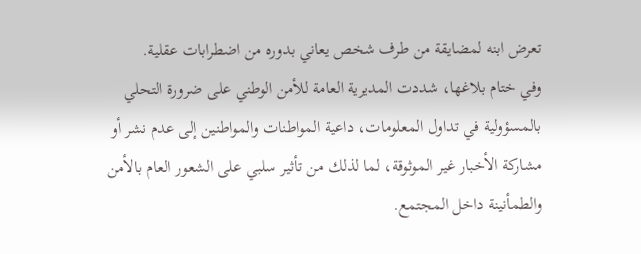تعرض ابنه لمضايقة من طرف شخص يعاني بدوره من اضطرابات عقلية.
وفي ختام بلاغها، شددت المديرية العامة للأمن الوطني على ضرورة التحلي بالمسؤولية في تداول المعلومات، داعية المواطنات والمواطنين إلى عدم نشر أو مشاركة الأخبار غير الموثوقة، لما لذلك من تأثير سلبي على الشعور العام بالأمن والطمأنينة داخل المجتمع.